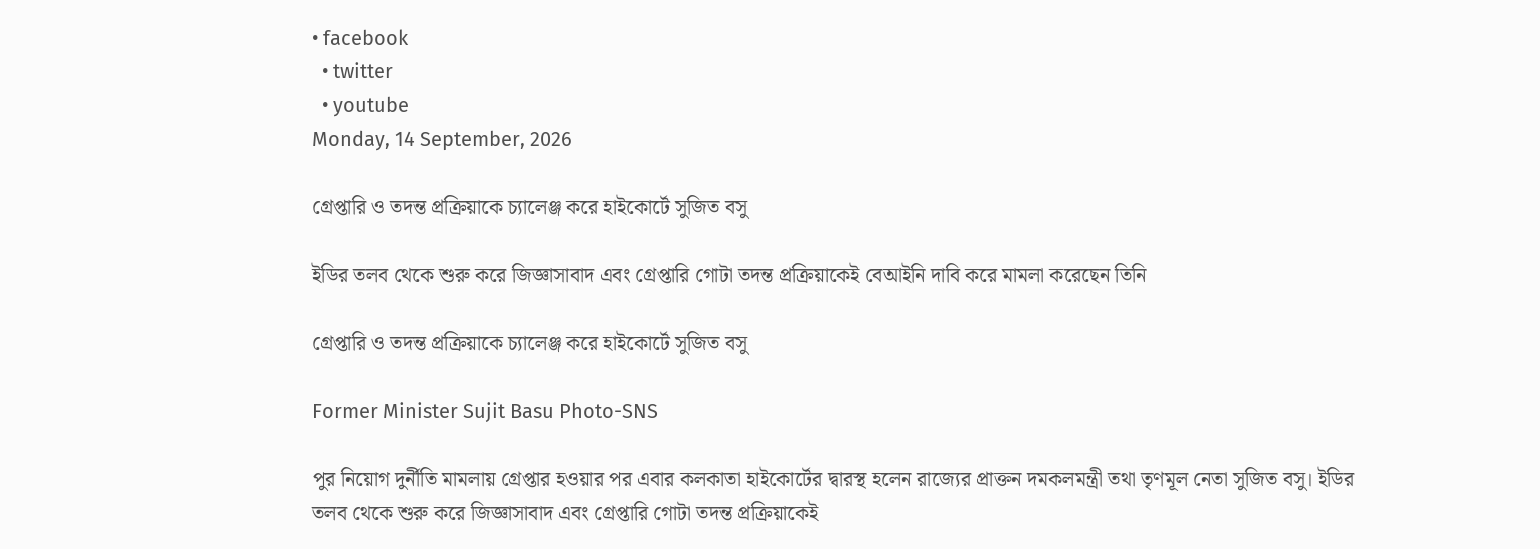• facebook
  • twitter
  • youtube
Monday, 14 September, 2026

গ্রেপ্তারি ও তদন্ত প্রক্রিয়াকে চ্যালেঞ্জ করে হাইকোর্টে সুজিত বসু

ইডির তলব থেকে শুরু করে জিজ্ঞাসাবাদ এবং গ্রেপ্তারি গোটা তদন্ত প্রক্রিয়াকেই বেআইনি দাবি করে মামলা করেছেন তিনি

গ্রেপ্তারি ও তদন্ত প্রক্রিয়াকে চ্যালেঞ্জ করে হাইকোর্টে সুজিত বসু

Former Minister Sujit Basu Photo-SNS

পুর নিয়োগ দুর্নীতি মামলায় গ্রেপ্তার হওয়ার পর এবার কলকাতা হাইকোর্টের দ্বারস্থ হলেন রাজ্যের প্রাক্তন দমকলমন্ত্রী তথা তৃণমূল নেতা সুজিত বসু। ইডির তলব থেকে শুরু করে জিজ্ঞাসাবাদ এবং গ্রেপ্তারি গোটা তদন্ত প্রক্রিয়াকেই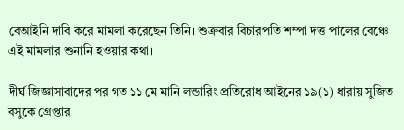বেআইনি দাবি করে মামলা করেছেন তিনি। শুক্রবার বিচারপতি শম্পা দত্ত পালের বেঞ্চে এই মামলার শুনানি হওয়ার কথা।

দীর্ঘ জিজ্ঞাসাবাদের পর গত ১১ মে মানি লন্ডারিং প্রতিরোধ আইনের ১৯(১) ধারায় সুজিত বসুকে গ্রেপ্তার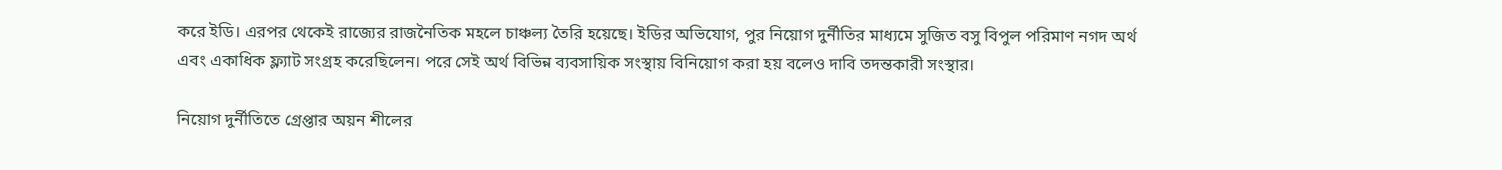করে ইডি। এরপর থেকেই রাজ্যের রাজনৈতিক মহলে চাঞ্চল্য তৈরি হয়েছে। ইডির অভিযোগ, পুর নিয়োগ দুর্নীতির মাধ্যমে সুজিত বসু বিপুল পরিমাণ নগদ অর্থ এবং একাধিক ফ্ল্যাট সংগ্রহ করেছিলেন। পরে সেই অর্থ বিভিন্ন ব্যবসায়িক সংস্থায় বিনিয়োগ করা হয় বলেও দাবি তদন্তকারী সংস্থার।

নিয়োগ দুর্নীতিতে গ্রেপ্তার অয়ন শীলের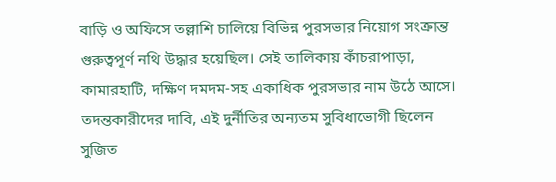বাড়ি ও অফিসে তল্লাশি চালিয়ে বিভিন্ন পুরসভার নিয়োগ সংক্রান্ত গুরুত্বপূর্ণ নথি উদ্ধার হয়েছিল। সেই তালিকায় কাঁচরাপাড়া, কামারহাটি, দক্ষিণ দমদম-সহ একাধিক পুরসভার নাম উঠে আসে। তদন্তকারীদের দাবি, এই দুর্নীতির অন্যতম সুবিধাভোগী ছিলেন সুজিত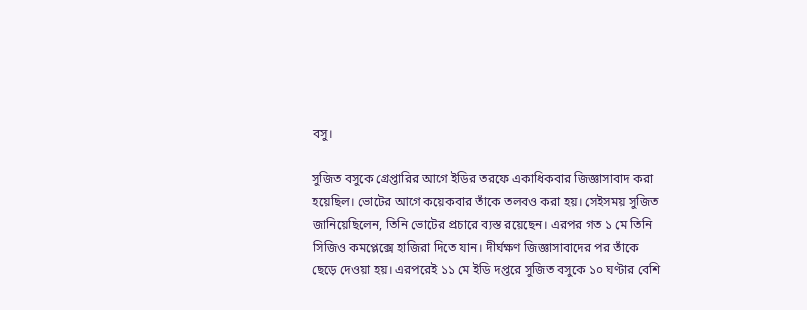বসু।

সুজিত বসুকে গ্রেপ্তারির আগে ইডির তরফে একাধিকবার জিজ্ঞাসাবাদ করা হয়েছিল। ভোটের আগে কয়েকবার তাঁকে তলবও করা হয়। সেইসময় সুজিত জানিয়েছিলেন, তিনি ভোটের প্রচারে ব্যস্ত রয়েছেন। এরপর গত ১ মে তিনি সিজিও কমপ্লেক্সে হাজিরা দিতে যান। দীর্ঘক্ষণ জিজ্ঞাসাবাদের পর তাঁকে ছেড়ে দেওয়া হয়। এরপরেই ১১ মে ইডি দপ্তরে সুজিত বসুকে ১০ ঘণ্টার বেশি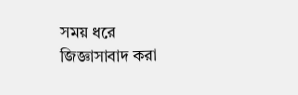সময় ধরে জিজ্ঞাসাবাদ করা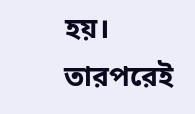হয়। তারপরেই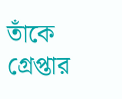তাঁকে গ্রেপ্তার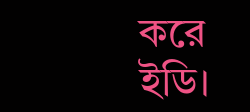করে ইডি।